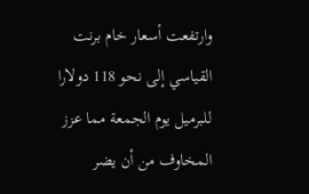وارتفعت أسعار خام برنت القياسي إلى نحو 118 دولارا للبرميل يوم الجمعة مما عزز المخاوف من أن يضر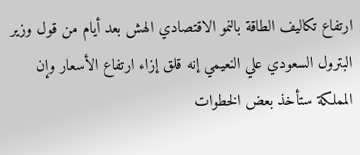ارتفاع تكاليف الطاقة بالنمو الاقتصادي الهش بعد أيام من قول وزير البترول السعودي علي النعيمي إنه قلق إزاء ارتفاع الأسعار وإن المملكة ستأخذ بعض الخطوات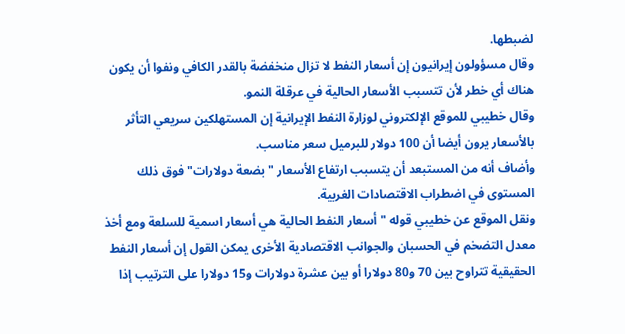لضبطها.
وقال مسؤولون إيرانيون إن أسعار النفط لا تزال منخفضة بالقدر الكافي ونفوا أن يكون هناك أي خطر لأن تتسبب الأسعار الحالية في عرقلة النمو.
وقال خطيبي للموقع الإلكتروني لوزارة النفط الإيرانية إن المستهلكين سريعي التأثر بالأسعار يرون أيضا أن 100 دولار للبرميل سعر مناسب.
وأضاف أنه من المستبعد أن يتسبب ارتفاع الأسعار "بضعة دولارات" فوق ذلك المستوى في اضطراب الاقتصادات الغربية.
ونقل الموقع عن خطيبي قوله "أسعار النفط الحالية هي أسعار اسمية للسلعة ومع أخذ معدل التضخم في الحسبان والجوانب الاقتصادية الأخرى يمكن القول إن أسعار النفط الحقيقية تتراوح بين 70 و80 دولارا أو بين عشرة دولارات و15 دولارا على الترتيب إذا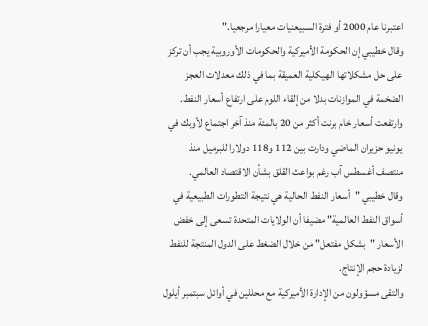اعتبرنا عام 2000 أو فترة السبيعنيات معيارا مرجعيا."
وقال خطيبي إن الحكومة الأميركية والحكومات الأوروبية يجب أن تركز على حل مشكلاتها الهيكلية العميقة بما في ذلك معدلات العجز الضخمة في الموازنات بدلا من إلقاء اللوم على ارتفاع أسعار النفط.
وارتفعت أسعار خام برنت أكثر من 20 بالمئة منذ آخر اجتماع لأوبك في يونيو حزيران الماضي ودارت بين 112 و118 دولارا للبرميل منذ منتصف أغسطس آب رغم بواعث القلق بشأن الاقتصاد العالمي.
وقال خطيبي "أسعار النفط الحالية هي نتيجة التطورات الطبيعية في أسواق النفط العالمية" مضيفا أن الولايات المتحدة تسعى إلى خفض الأسعار "بشكل مفتعل" من خلال الضغط على الدول المنتجة للنفط لزيادة حجم الإنتاج.
والتقى مسؤولون من الإدارة الأميركية مع محللين في أوائل سبتمبر أيلول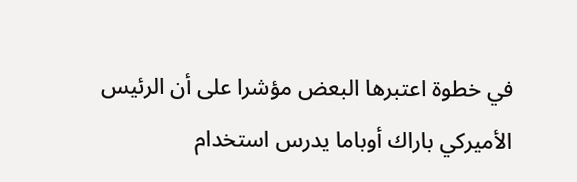في خطوة اعتبرها البعض مؤشرا على أن الرئيس الأميركي باراك أوباما يدرس استخدام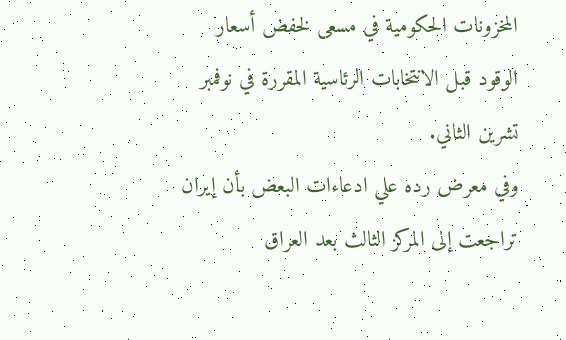المخزونات الحكومية في مسعى لخفض أسعار الوقود قبل الانتخابات الرئاسية المقررة في نوفمبر تشرين الثاني.
وفي معرض رده علي ادعاءات البعض بأن إيران تراجعت إلى المركز الثالث بعد العراق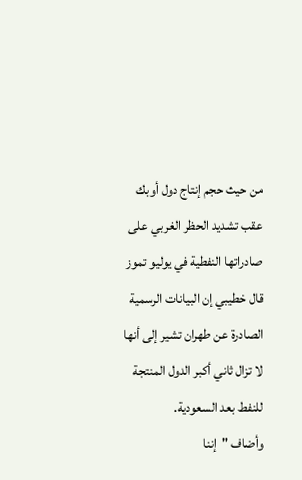من حيث حجم إنتاج دول أوبك عقب تشديد الحظر الغربي على صادراتها النفطية في يوليو تموز قال خطيبي إن البيانات الرسمية الصادرة عن طهران تشير إلى أنها لا تزال ثاني أكبر الدول المنتجة للنفط بعد السعودية.
وأضاف "إننا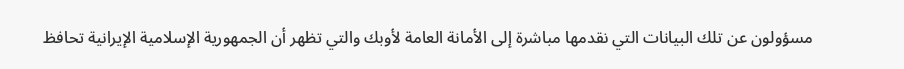مسؤولون عن تلك البيانات التي نقدمها مباشرة إلى الأمانة العامة لأوبك والتي تظهر أن الجمهورية الإسلامية الإيرانية تحافظ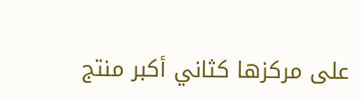على مركزها كثاني أكبر منتج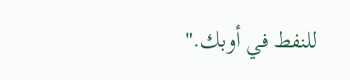للنفط في أوبك."